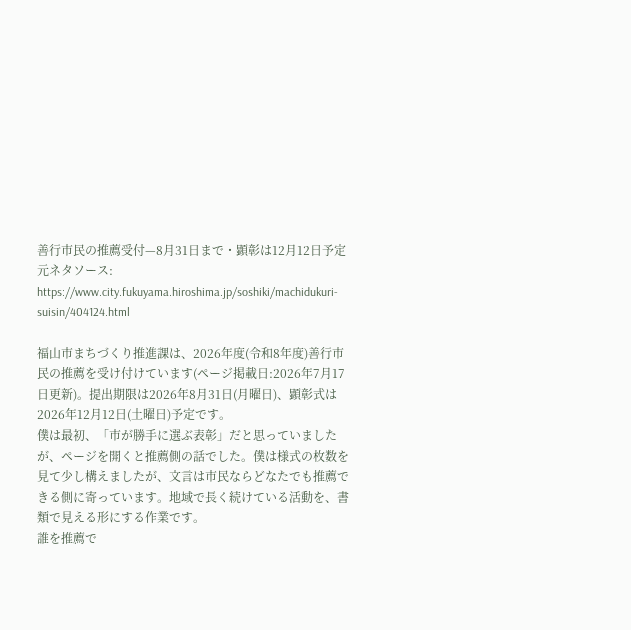善行市民の推薦受付—8月31日まで・顕彰は12月12日予定
元ネタソース: https://www.city.fukuyama.hiroshima.jp/soshiki/machidukuri-suisin/404124.html

福山市まちづくり推進課は、2026年度(令和8年度)善行市民の推薦を受け付けています(ページ掲載日:2026年7月17日更新)。提出期限は2026年8月31日(月曜日)、顕彰式は2026年12月12日(土曜日)予定です。
僕は最初、「市が勝手に選ぶ表彰」だと思っていましたが、ページを開くと推薦側の話でした。僕は様式の枚数を見て少し構えましたが、文言は市民ならどなたでも推薦できる側に寄っています。地域で長く続けている活動を、書類で見える形にする作業です。
誰を推薦で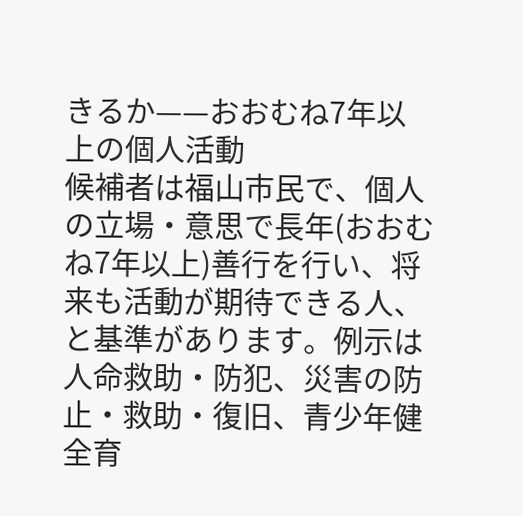きるか——おおむね7年以上の個人活動
候補者は福山市民で、個人の立場・意思で長年(おおむね7年以上)善行を行い、将来も活動が期待できる人、と基準があります。例示は人命救助・防犯、災害の防止・救助・復旧、青少年健全育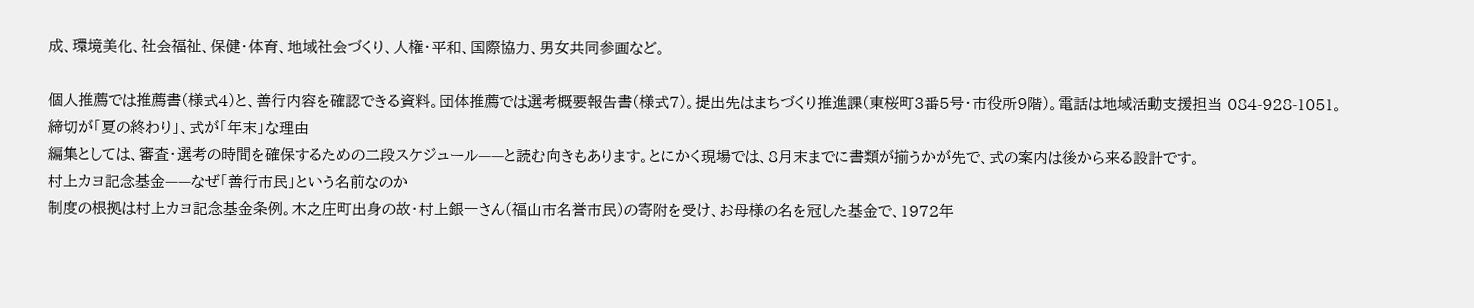成、環境美化、社会福祉、保健・体育、地域社会づくり、人権・平和、国際協力、男女共同参画など。

個人推薦では推薦書(様式4)と、善行内容を確認できる資料。団体推薦では選考概要報告書(様式7)。提出先はまちづくり推進課(東桜町3番5号・市役所9階)。電話は地域活動支援担当 084-928-1051。
締切が「夏の終わり」、式が「年末」な理由
編集としては、審査・選考の時間を確保するための二段スケジュール——と読む向きもあります。とにかく現場では、8月末までに書類が揃うかが先で、式の案内は後から来る設計です。
村上カヨ記念基金——なぜ「善行市民」という名前なのか
制度の根拠は村上カヨ記念基金条例。木之庄町出身の故・村上銀一さん(福山市名誉市民)の寄附を受け、お母様の名を冠した基金で、1972年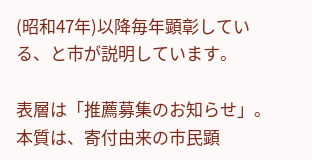(昭和47年)以降毎年顕彰している、と市が説明しています。

表層は「推薦募集のお知らせ」。本質は、寄付由来の市民顕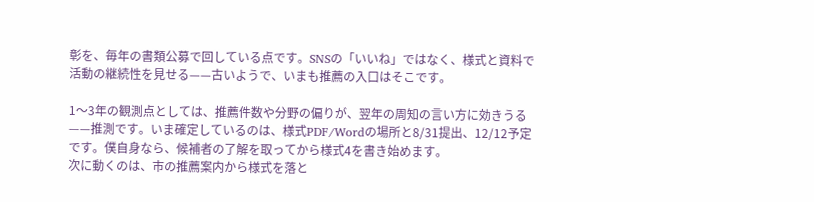彰を、毎年の書類公募で回している点です。SNSの「いいね」ではなく、様式と資料で活動の継続性を見せる——古いようで、いまも推薦の入口はそこです。

1〜3年の観測点としては、推薦件数や分野の偏りが、翌年の周知の言い方に効きうる——推測です。いま確定しているのは、様式PDF/Wordの場所と8/31提出、12/12予定です。僕自身なら、候補者の了解を取ってから様式4を書き始めます。
次に動くのは、市の推薦案内から様式を落と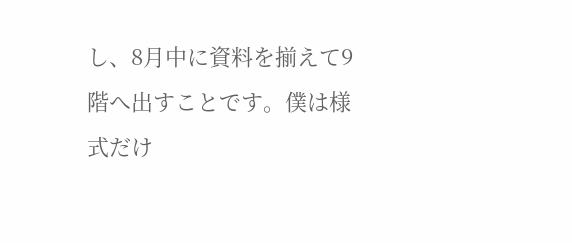し、8月中に資料を揃えて9階へ出すことです。僕は様式だけ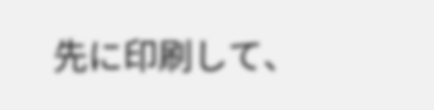先に印刷して、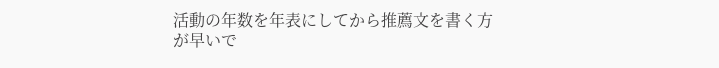活動の年数を年表にしてから推薦文を書く方が早いで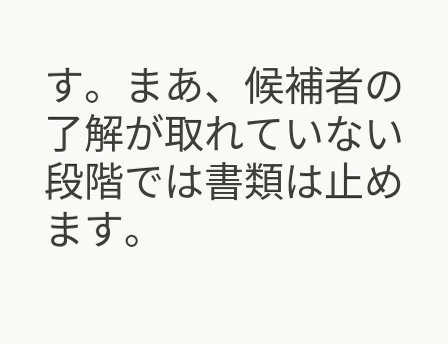す。まあ、候補者の了解が取れていない段階では書類は止めます。